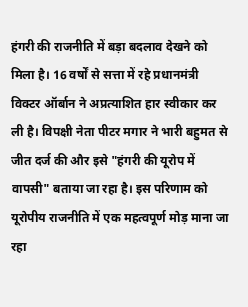हंगरी की राजनीति में बड़ा बदलाव देखने को मिला है। 16 वर्षों से सत्ता में रहे प्रधानमंत्री विक्टर ऑर्बान ने अप्रत्याशित हार स्वीकार कर ली है। विपक्षी नेता पीटर मगार ने भारी बहुमत से जीत दर्ज की और इसे "हंगरी की यूरोप में वापसी" बताया जा रहा है। इस परिणाम को यूरोपीय राजनीति में एक महत्वपूर्ण मोड़ माना जा रहा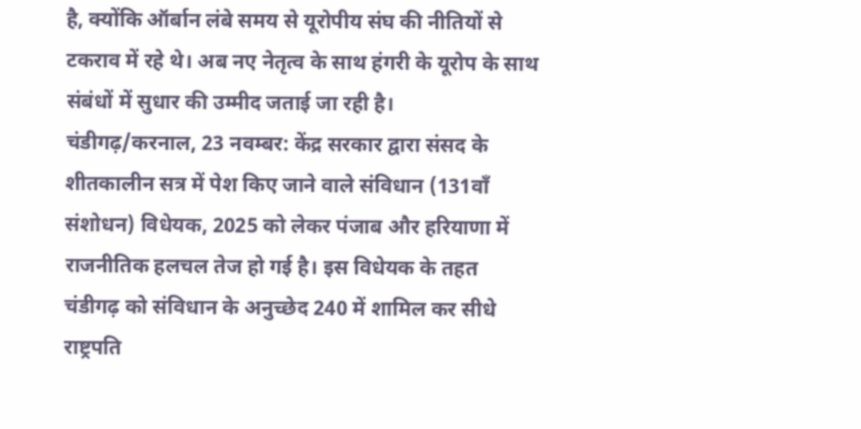है, क्योंकि ऑर्बान लंबे समय से यूरोपीय संघ की नीतियों से टकराव में रहे थे। अब नए नेतृत्व के साथ हंगरी के यूरोप के साथ संबंधों में सुधार की उम्मीद जताई जा रही है।
चंडीगढ़/करनाल, 23 नवम्बर: केंद्र सरकार द्वारा संसद के शीतकालीन सत्र में पेश किए जाने वाले संविधान (131वाँ संशोधन) विधेयक, 2025 को लेकर पंजाब और हरियाणा में राजनीतिक हलचल तेज हो गई है। इस विधेयक के तहत चंडीगढ़ को संविधान के अनुच्छेद 240 में शामिल कर सीधे राष्ट्रपति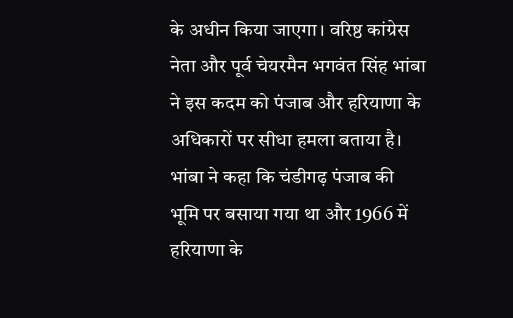के अधीन किया जाएगा। वरिष्ठ कांग्रेस नेता और पूर्व चेयरमैन भगवंत सिंह भांबा ने इस कदम को पंजाब और हरियाणा के अधिकारों पर सीधा हमला बताया है। भांबा ने कहा कि चंडीगढ़ पंजाब की भूमि पर बसाया गया था और 1966 में हरियाणा के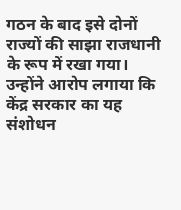गठन के बाद इसे दोनों राज्यों की साझा राजधानी के रूप में रखा गया। उन्होंने आरोप लगाया कि केंद्र सरकार का यह संशोधन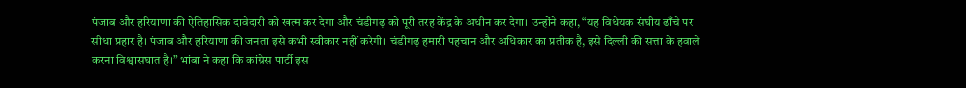पंजाब और हरियाणा की ऐतिहासिक दावेदारी को खत्म कर देगा और चंडीगढ़ को पूरी तरह केंद्र के अधीन कर देगा। उन्होंने कहा, “यह विधेयक संघीय ढाँचे पर सीधा प्रहार है। पंजाब और हरियाणा की जनता इसे कभी स्वीकार नहीं करेगी। चंडीगढ़ हमारी पहचान और अधिकार का प्रतीक है, इसे दिल्ली की सत्ता के हवाले करना विश्वासघात है।” भांबा ने कहा कि कांग्रेस पार्टी इस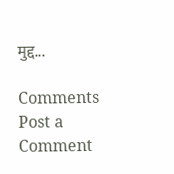मुद्द...

Comments
Post a Comment